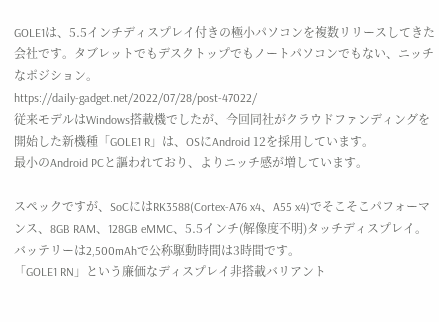GOLE1は、5.5インチディスプレイ付きの極小パソコンを複数リリースしてきた会社です。タブレットでもデスクトップでもノートパソコンでもない、ニッチなポジション。
https://daily-gadget.net/2022/07/28/post-47022/
従来モデルはWindows搭載機でしたが、今回同社がクラウドファンディングを開始した新機種「GOLE1 R」は、OSにAndroid 12を採用しています。
最小のAndroid PCと謳われており、よりニッチ感が増しています。

スペックですが、SoCにはRK3588(Cortex-A76 x4、A55 x4)でそこそこパフォーマンス、8GB RAM、128GB eMMC、5.5インチ(解像度不明)タッチディスプレイ。
バッテリーは2,500mAhで公称駆動時間は3時間です。
「GOLE1 RN」という廉価なディスプレイ非搭載バリアント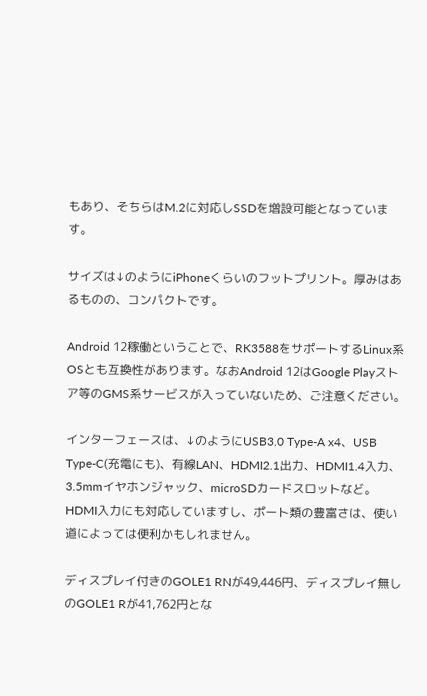もあり、そちらはM.2に対応しSSDを増設可能となっています。

サイズは↓のようにiPhoneくらいのフットプリント。厚みはあるものの、コンパクトです。

Android 12稼働ということで、RK3588をサポートするLinux系OSとも互換性があります。なおAndroid 12はGoogle Playストア等のGMS系サービスが入っていないため、ご注意ください。

インターフェースは、↓のようにUSB3.0 Type-A x4、USB Type-C(充電にも)、有線LAN、HDMI2.1出力、HDMI1.4入力、3.5mmイヤホンジャック、microSDカードスロットなど。HDMI入力にも対応していますし、ポート類の豊富さは、使い道によっては便利かもしれません。

ディスプレイ付きのGOLE1 RNが49,446円、ディスプレイ無しのGOLE1 Rが41,762円とな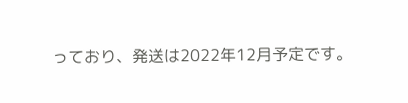っており、発送は2022年12月予定です。